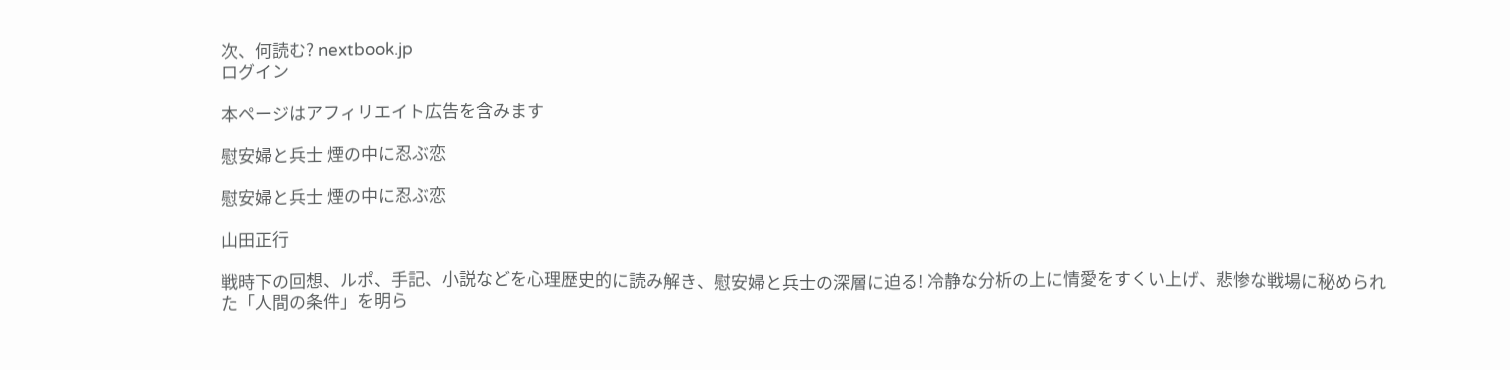次、何読む? nextbook.jp
ログイン

本ページはアフィリエイト広告を含みます

慰安婦と兵士 煙の中に忍ぶ恋

慰安婦と兵士 煙の中に忍ぶ恋

山田正行

戦時下の回想、ルポ、手記、小説などを心理歴史的に読み解き、慰安婦と兵士の深層に迫る! 冷静な分析の上に情愛をすくい上げ、悲惨な戦場に秘められた「人間の条件」を明ら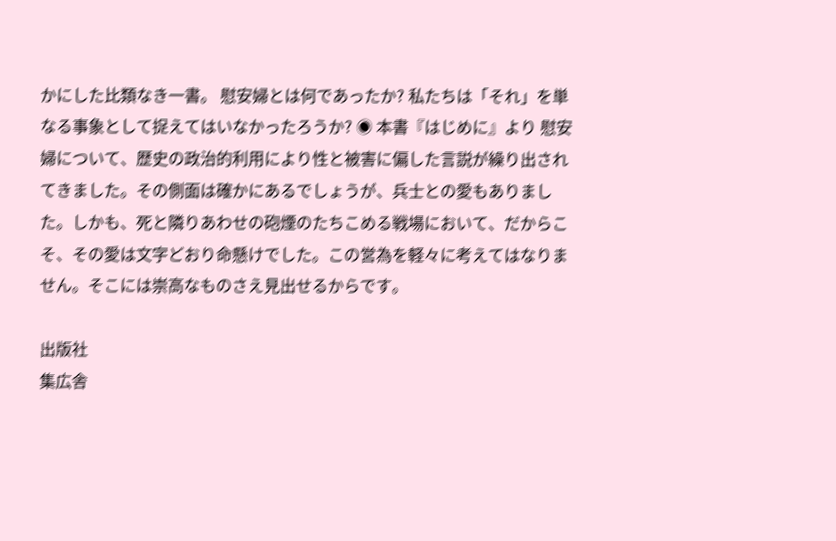かにした比類なき一書。 慰安婦とは何であったか? 私たちは「それ」を単なる事象として捉えてはいなかったろうか? ◉ 本書『はじめに』より 慰安婦について、歴史の政治的利用により性と被害に偏した言説が繰り出されてきました。その側面は確かにあるでしょうが、兵士との愛もありました。しかも、死と隣りあわせの砲煙のたちこめる戦場において、だからこそ、その愛は文字どおり命懸けでした。この営為を軽々に考えてはなりません。そこには崇高なものさえ見出せるからです。

出版社
集広舎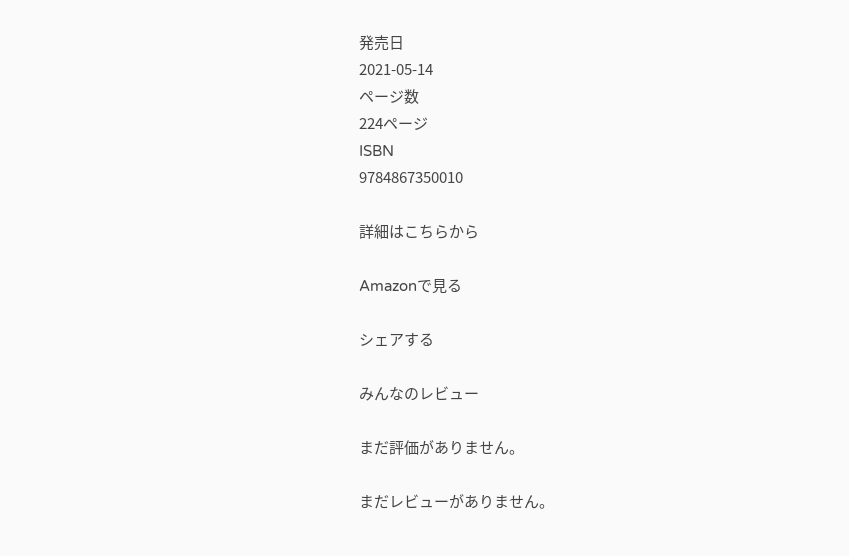発売日
2021-05-14
ページ数
224ページ
ISBN
9784867350010

詳細はこちらから

Amazonで見る

シェアする

みんなのレビュー

まだ評価がありません。

まだレビューがありません。